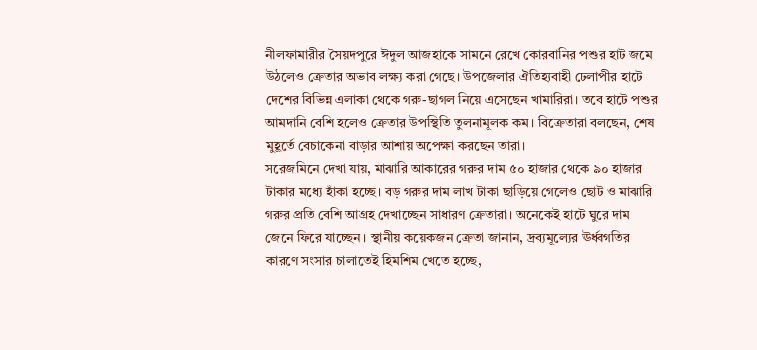নীলফামারীর সৈয়দপুরে ঈদুল আজহাকে সামনে রেখে কোরবানির পশুর হাট জমে উঠলেও ক্রেতার অভাব লক্ষ্য করা গেছে। উপজেলার ঐতিহ্যবাহী ঢেলাপীর হাটে দেশের বিভিন্ন এলাকা থেকে গরু-ছাগল নিয়ে এসেছেন খামারিরা। তবে হাটে পশুর আমদানি বেশি হলেও ক্রেতার উপস্থিতি তুলনামূলক কম। বিক্রেতারা বলছেন, শেষ মুহূর্তে বেচাকেনা বাড়ার আশায় অপেক্ষা করছেন তারা।
সরেজমিনে দেখা যায়, মাঝারি আকারের গরুর দাম ৫০ হাজার থেকে ৯০ হাজার টাকার মধ্যে হাঁকা হচ্ছে। বড় গরুর দাম লাখ টাকা ছাড়িয়ে গেলেও ছোট ও মাঝারি গরুর প্রতি বেশি আগ্রহ দেখাচ্ছেন সাধারণ ক্রেতারা। অনেকেই হাটে ঘুরে দাম জেনে ফিরে যাচ্ছেন। স্থানীয় কয়েকজন ক্রেতা জানান, দ্রব্যমূল্যের ঊর্ধ্বগতির কারণে সংসার চালাতেই হিমশিম খেতে হচ্ছে,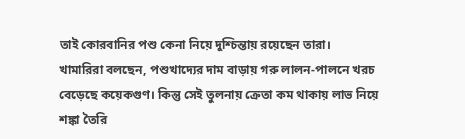তাই কোরবানির পশু কেনা নিয়ে দুশ্চিন্তায় রয়েছেন তারা।
খামারিরা বলছেন, পশুখাদ্যের দাম বাড়ায় গরু লালন-পালনে খরচ বেড়েছে কয়েকগুণ। কিন্তু সেই তুলনায় ক্রেতা কম থাকায় লাভ নিয়ে শঙ্কা তৈরি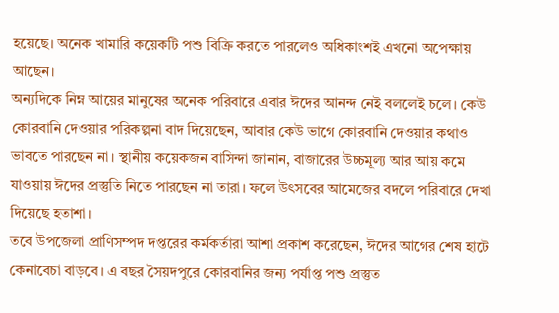হয়েছে। অনেক খামারি কয়েকটি পশু বিক্রি করতে পারলেও অধিকাংশই এখনো অপেক্ষায় আছেন।
অন্যদিকে নিম্ন আয়ের মানুষের অনেক পরিবারে এবার ঈদের আনন্দ নেই বললেই চলে। কেউ কোরবানি দেওয়ার পরিকল্পনা বাদ দিয়েছেন, আবার কেউ ভাগে কোরবানি দেওয়ার কথাও ভাবতে পারছেন না। স্থানীয় কয়েকজন বাসিন্দা জানান, বাজারের উচ্চমূল্য আর আয় কমে যাওয়ায় ঈদের প্রস্তুতি নিতে পারছেন না তারা। ফলে উৎসবের আমেজের বদলে পরিবারে দেখা দিয়েছে হতাশা।
তবে উপজেলা প্রাণিসম্পদ দপ্তরের কর্মকর্তারা আশা প্রকাশ করেছেন, ঈদের আগের শেষ হাটে কেনাবেচা বাড়বে। এ বছর সৈয়দপুরে কোরবানির জন্য পর্যাপ্ত পশু প্রস্তুত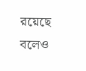রয়েছে বলেও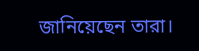জানিয়েছেন তারা।